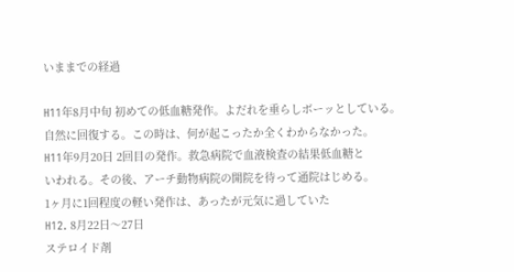いままでの経過

H11年8月中旬 初めての低血糖発作。よだれを垂らしボーッとしている。
自然に回復する。この時は、何が起こったか全くわからなかった。
H11年9月20日 2回目の発作。救急病院で血液検査の結果低血糖と
いわれる。その後、アーチ動物病院の開院を待って通院はじめる。
1ヶ月に1回程度の軽い発作は、あったが元気に過していた
H12. 8月22日〜27日
ステロイド剤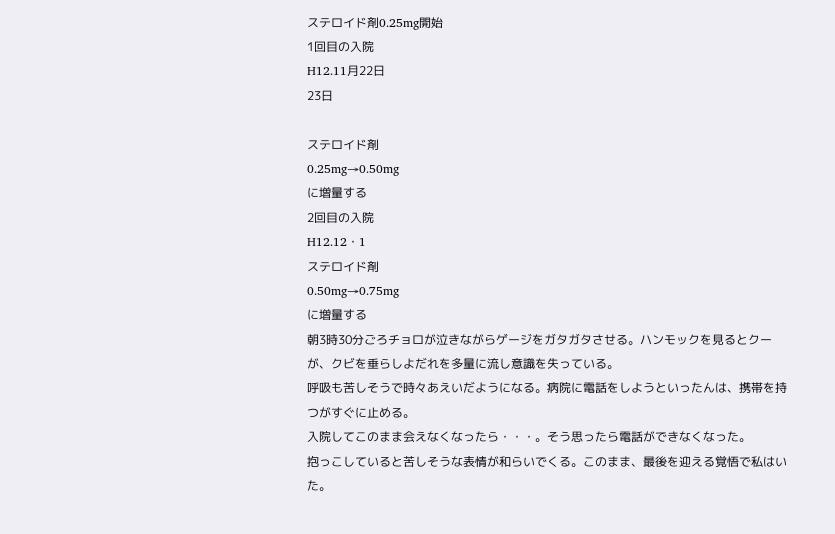ステロイド剤0.25mg開始
1回目の入院
H12.11月22日
23日

ステロイド剤
0.25mg→0.50mg
に増量する
2回目の入院
H12.12・1
ステロイド剤
0.50mg→0.75mg
に増量する
朝3時30分ごろチョロが泣きながらゲージをガタガタさせる。ハンモックを見るとクーが、クビを垂らしよだれを多量に流し意識を失っている。
呼吸も苦しそうで時々あえいだようになる。病院に電話をしようといったんは、携帯を持つがすぐに止める。
入院してこのまま会えなくなったら・・・。そう思ったら電話ができなくなった。
抱っこしていると苦しそうな表情が和らいでくる。このまま、最後を迎える覚悟で私はいた。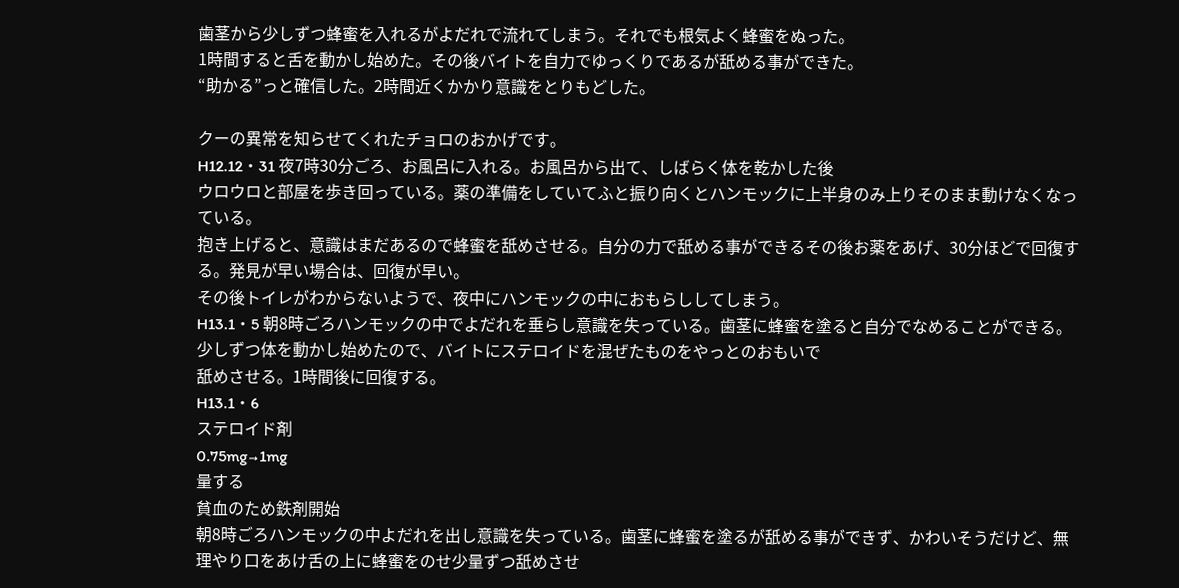歯茎から少しずつ蜂蜜を入れるがよだれで流れてしまう。それでも根気よく蜂蜜をぬった。
1時間すると舌を動かし始めた。その後バイトを自力でゆっくりであるが舐める事ができた。
“助かる”っと確信した。2時間近くかかり意識をとりもどした。

クーの異常を知らせてくれたチョロのおかげです。
H12.12・31 夜7時30分ごろ、お風呂に入れる。お風呂から出て、しばらく体を乾かした後
ウロウロと部屋を歩き回っている。薬の準備をしていてふと振り向くとハンモックに上半身のみ上りそのまま動けなくなっている。
抱き上げると、意識はまだあるので蜂蜜を舐めさせる。自分の力で舐める事ができるその後お薬をあげ、30分ほどで回復する。発見が早い場合は、回復が早い。
その後トイレがわからないようで、夜中にハンモックの中におもらししてしまう。
H13.1・5 朝8時ごろハンモックの中でよだれを垂らし意識を失っている。歯茎に蜂蜜を塗ると自分でなめることができる。
少しずつ体を動かし始めたので、バイトにステロイドを混ぜたものをやっとのおもいで
舐めさせる。1時間後に回復する。
H13.1・6
ステロイド剤
0.75mg→1mg
量する
貧血のため鉄剤開始
朝8時ごろハンモックの中よだれを出し意識を失っている。歯茎に蜂蜜を塗るが舐める事ができず、かわいそうだけど、無理やり口をあけ舌の上に蜂蜜をのせ少量ずつ舐めさせ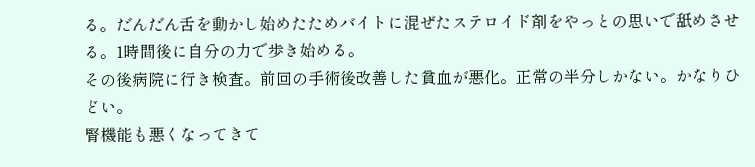る。だんだん舌を動かし始めたためバイトに混ぜたステロイド剤をやっとの思いで舐めさせる。1時間後に自分の力で歩き始める。
その後病院に行き検査。前回の手術後改善した貧血が悪化。正常の半分しかない。かなりひどい。
腎機能も悪くなってきて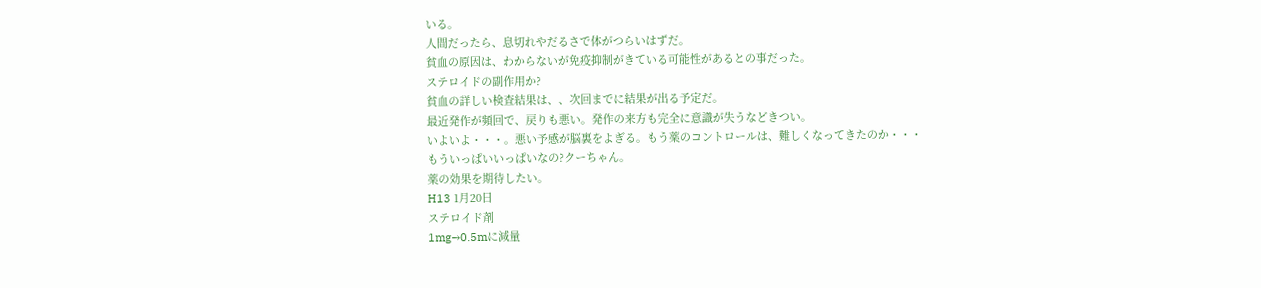いる。
人間だったら、息切れやだるさで体がつらいはずだ。
貧血の原因は、わからないが免疫抑制がきている可能性があるとの事だった。
ステロイドの副作用か?
貧血の詳しい検査結果は、、次回までに結果が出る予定だ。
最近発作が頻回で、戻りも悪い。発作の来方も完全に意識が失うなどきつい。
いよいよ・・・。悪い予感が脳裏をよぎる。もう薬のコントロールは、難しくなってきたのか・・・
もういっぱいいっぱいなの?クーちゃん。
薬の効果を期待したい。
H13 1月20日
ステロイド剤
1mg→0.5mに減量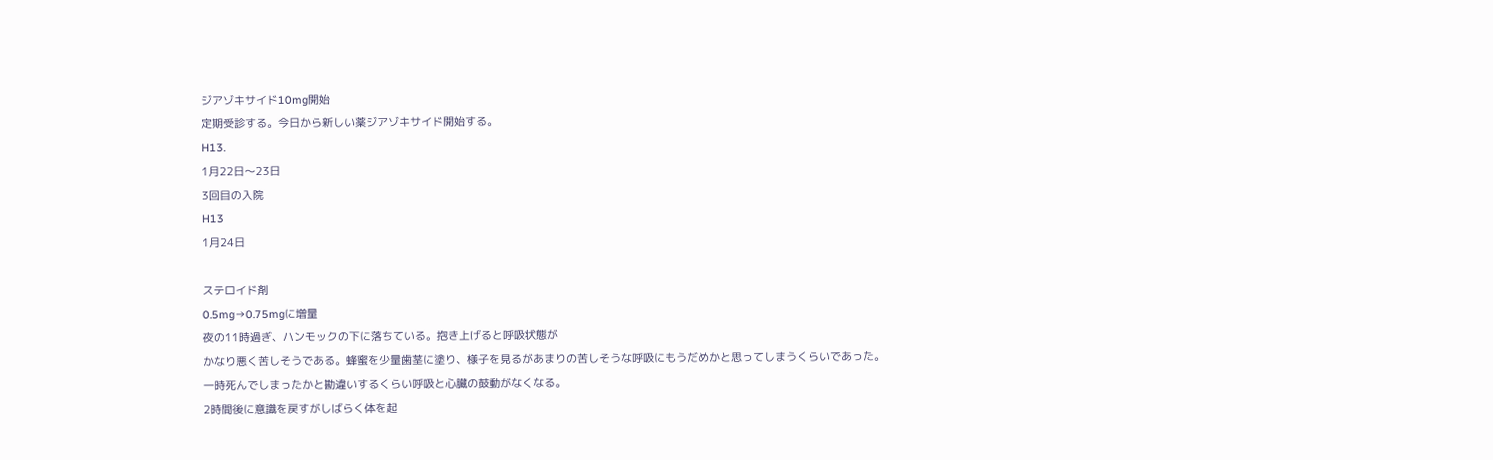ジアゾキサイド10mg開始
定期受診する。今日から新しい薬ジアゾキサイド開始する。
H13.
1月22日〜23日
3回目の入院
H13
1月24日

ステロイド剤
0.5mg→0.75mgに増量
夜の11時過ぎ、ハンモックの下に落ちている。抱き上げると呼吸状態が
かなり悪く苦しそうである。蜂蜜を少量歯茎に塗り、様子を見るがあまりの苦しそうな呼吸にもうだめかと思ってしまうくらいであった。
一時死んでしまったかと勘違いするくらい呼吸と心臓の鼓動がなくなる。
2時間後に意識を戻すがしばらく体を起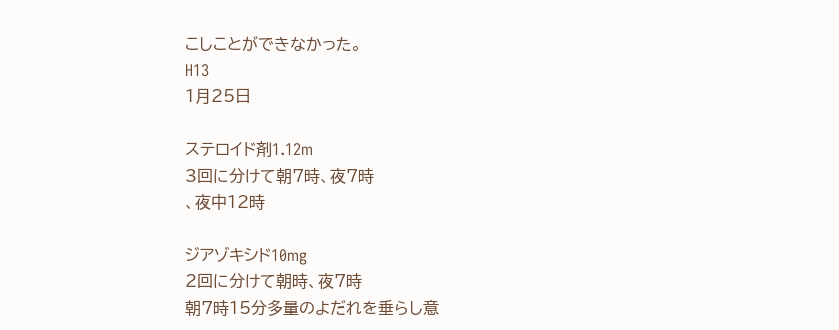こしことができなかった。
H13
1月25日

ステロイド剤1.12m
3回に分けて朝7時、夜7時
、夜中12時

ジアゾキシド10mg
2回に分けて朝時、夜7時
朝7時15分多量のよだれを垂らし意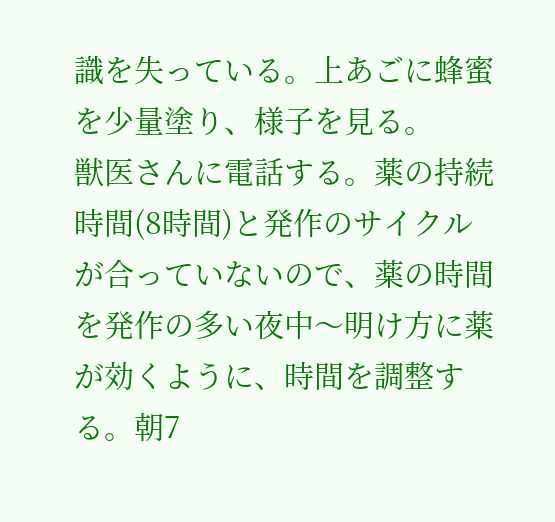識を失っている。上あごに蜂蜜を少量塗り、様子を見る。
獣医さんに電話する。薬の持続時間(8時間)と発作のサイクルが合っていないので、薬の時間を発作の多い夜中〜明け方に薬が効くように、時間を調整する。朝7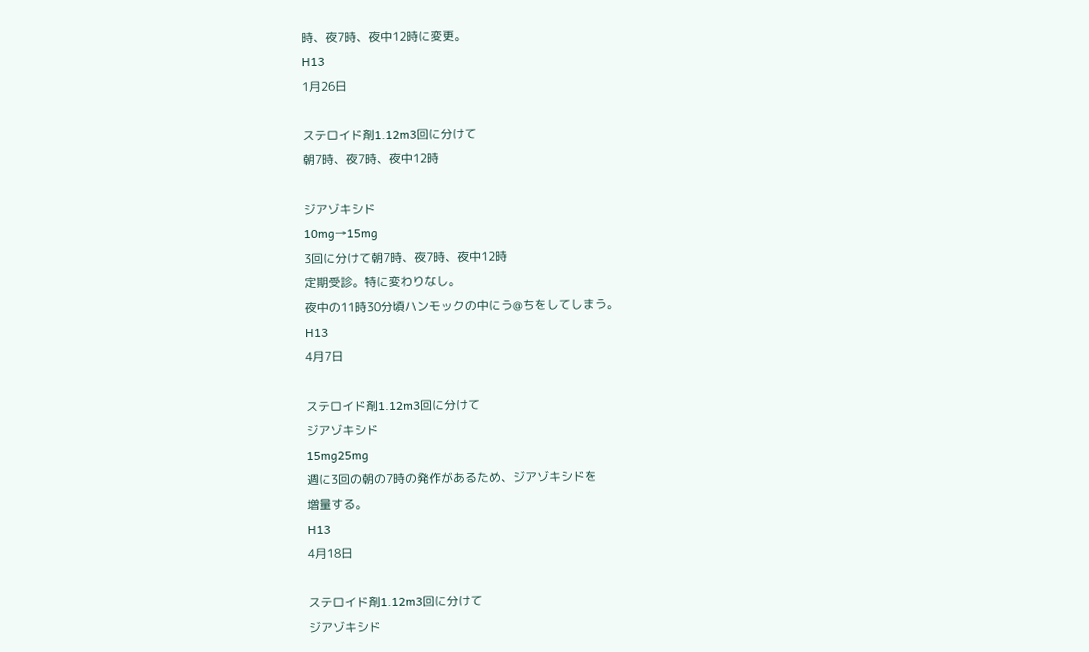時、夜7時、夜中12時に変更。
H13
1月26日

ステロイド剤1.12m3回に分けて
朝7時、夜7時、夜中12時

ジアゾキシド
10mg→15mg
3回に分けて朝7時、夜7時、夜中12時
定期受診。特に変わりなし。
夜中の11時30分頃ハンモックの中にう@ちをしてしまう。
H13
4月7日

ステロイド剤1.12m3回に分けて
ジアゾキシド
15mg25mg
週に3回の朝の7時の発作があるため、ジアゾキシドを
増量する。
H13
4月18日

ステロイド剤1.12m3回に分けて
ジアゾキシド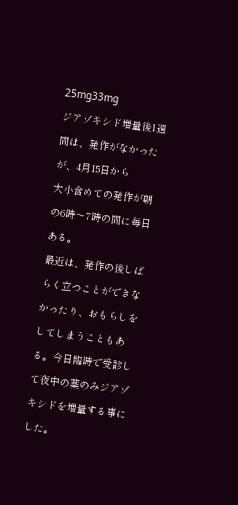25mg33mg
ジアゾキシド増量後1週間は、発作がなかったが、4月15日から
大小含めての発作が朝の6時〜7時の間に毎日ある。
最近は、発作の後しばらく立つことができなかったり、おもらしをしてしまうこともある。今日臨時で受診して夜中の薬のみジアゾキシドを増量する事にした。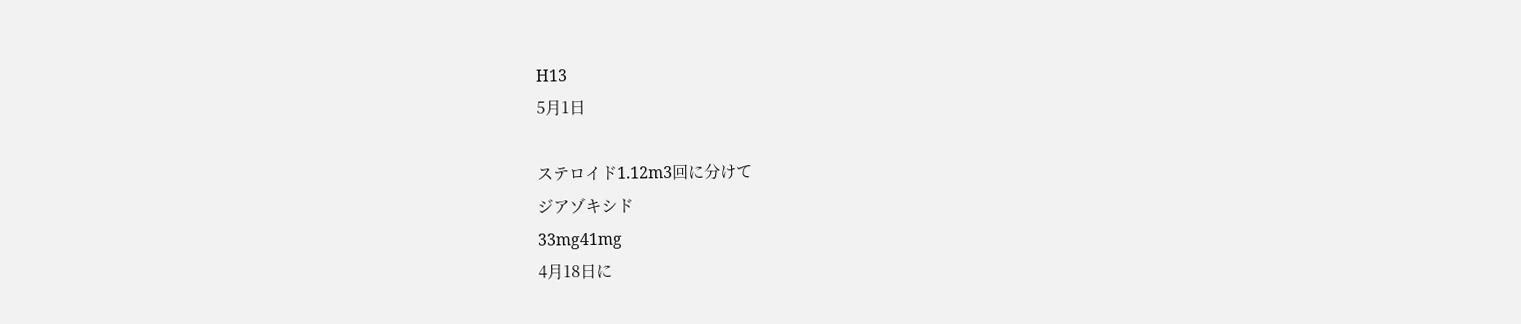H13
5月1日

ステロイド1.12m3回に分けて
ジアゾキシド
33mg41mg
4月18日に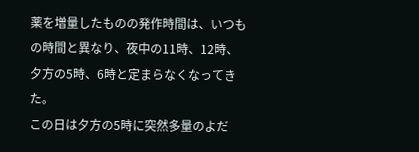薬を増量したものの発作時間は、いつもの時間と異なり、夜中の11時、12時、夕方の5時、6時と定まらなくなってきた。
この日は夕方の5時に突然多量のよだ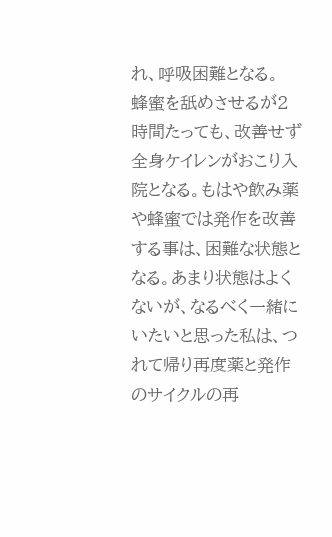れ、呼吸困難となる。
蜂蜜を舐めさせるが2時間たっても、改善せず全身ケイレンがおこり入院となる。もはや飲み薬や蜂蜜では発作を改善する事は、困難な状態となる。あまり状態はよくないが、なるべく一緒にいたいと思った私は、つれて帰り再度薬と発作のサイクルの再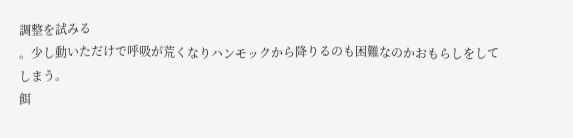調整を試みる
。少し動いただけで呼吸が荒くなりハンモックから降りるのも困難なのかおもらしをしてしまう。
餌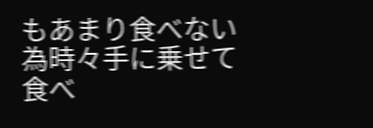もあまり食べない為時々手に乗せて食べ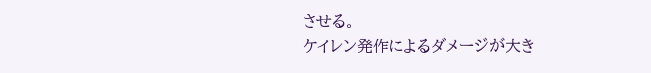させる。
ケイレン発作によるダメージが大き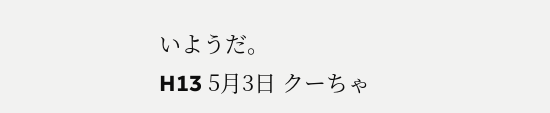いようだ。
H13 5月3日 クーちゃ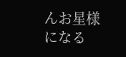んお星様になる